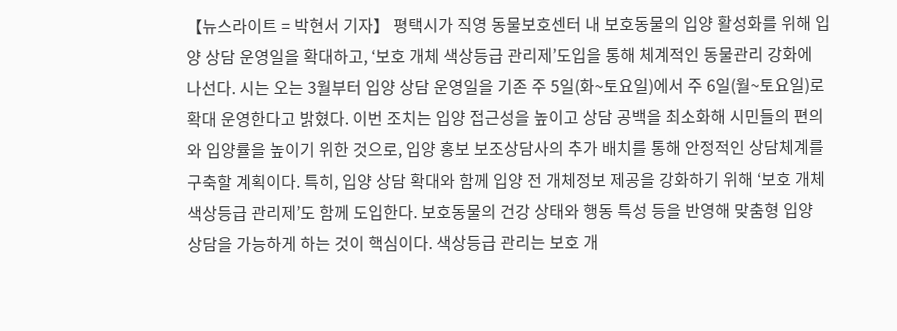【뉴스라이트 = 박현서 기자】 평택시가 직영 동물보호센터 내 보호동물의 입양 활성화를 위해 입양 상담 운영일을 확대하고, ‘보호 개체 색상등급 관리제’도입을 통해 체계적인 동물관리 강화에 나선다. 시는 오는 3월부터 입양 상담 운영일을 기존 주 5일(화~토요일)에서 주 6일(월~토요일)로 확대 운영한다고 밝혔다. 이번 조치는 입양 접근성을 높이고 상담 공백을 최소화해 시민들의 편의와 입양률을 높이기 위한 것으로, 입양 홍보 보조상담사의 추가 배치를 통해 안정적인 상담체계를 구축할 계획이다. 특히, 입양 상담 확대와 함께 입양 전 개체정보 제공을 강화하기 위해 ‘보호 개체 색상등급 관리제’도 함께 도입한다. 보호동물의 건강 상태와 행동 특성 등을 반영해 맞춤형 입양 상담을 가능하게 하는 것이 핵심이다. 색상등급 관리는 보호 개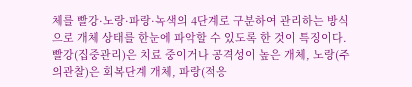체를 빨강·노랑·파랑·녹색의 4단계로 구분하여 관리하는 방식으로 개체 상태를 한눈에 파악할 수 있도록 한 것이 특징이다. 빨강(집중관리)은 치료 중이거나 공격성이 높은 개체, 노랑(주의관찰)은 회복단계 개체, 파랑(적응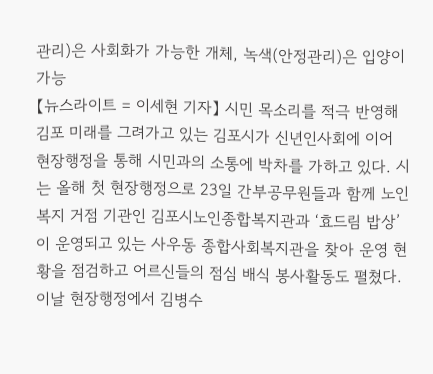관리)은 사회화가 가능한 개체, 녹색(안정관리)은 입양이 가능
【뉴스라이트 = 이세현 기자】 시민 목소리를 적극 반영해 김포 미래를 그려가고 있는 김포시가 신년인사회에 이어 현장행정을 통해 시민과의 소통에 박차를 가하고 있다. 시는 올해 첫 현장행정으로 23일 간부공무원들과 함께 노인복지 거점 기관인 김포시노인종합복지관과 ‘효드림 밥상’이 운영되고 있는 사우동 종합사회복지관을 찾아 운영 현황을 점검하고 어르신들의 점심 배식 봉사활동도 펼쳤다. 이날 현장행정에서 김병수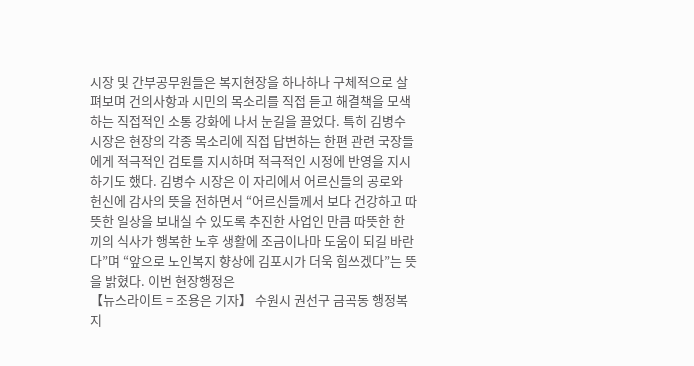시장 및 간부공무원들은 복지현장을 하나하나 구체적으로 살펴보며 건의사항과 시민의 목소리를 직접 듣고 해결책을 모색하는 직접적인 소통 강화에 나서 눈길을 끌었다. 특히 김병수 시장은 현장의 각종 목소리에 직접 답변하는 한편 관련 국장들에게 적극적인 검토를 지시하며 적극적인 시정에 반영을 지시하기도 했다. 김병수 시장은 이 자리에서 어르신들의 공로와 헌신에 감사의 뜻을 전하면서 “어르신들께서 보다 건강하고 따뜻한 일상을 보내실 수 있도록 추진한 사업인 만큼 따뜻한 한 끼의 식사가 행복한 노후 생활에 조금이나마 도움이 되길 바란다”며 “앞으로 노인복지 향상에 김포시가 더욱 힘쓰겠다”는 뜻을 밝혔다. 이번 현장행정은
【뉴스라이트 = 조용은 기자】 수원시 권선구 금곡동 행정복지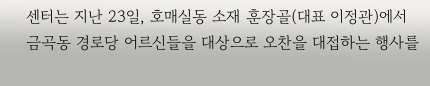센터는 지난 23일, 호매실동 소재 훈장골(대표 이정관)에서 금곡동 경로당 어르신들을 대상으로 오찬을 대접하는 행사를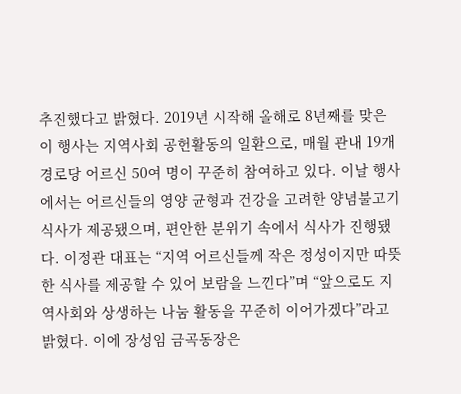추진했다고 밝혔다. 2019년 시작해 올해로 8년째를 맞은 이 행사는 지역사회 공헌활동의 일환으로, 매월 관내 19개 경로당 어르신 50여 명이 꾸준히 참여하고 있다. 이날 행사에서는 어르신들의 영양 균형과 건강을 고려한 양념불고기 식사가 제공됐으며, 편안한 분위기 속에서 식사가 진행됐다. 이정관 대표는 “지역 어르신들께 작은 정성이지만 따뜻한 식사를 제공할 수 있어 보람을 느낀다”며 “앞으로도 지역사회와 상생하는 나눔 활동을 꾸준히 이어가겠다”라고 밝혔다. 이에 장성임 금곡동장은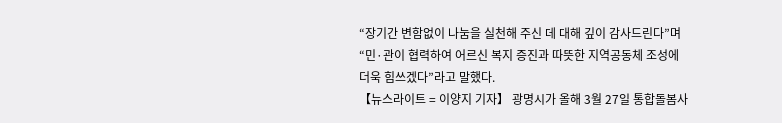“장기간 변함없이 나눔을 실천해 주신 데 대해 깊이 감사드린다”며 “민·관이 협력하여 어르신 복지 증진과 따뜻한 지역공동체 조성에 더욱 힘쓰겠다”라고 말했다.
【뉴스라이트 = 이양지 기자】 광명시가 올해 3월 27일 통합돌봄사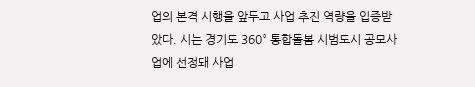업의 본격 시행을 앞두고 사업 추진 역량을 입증받았다. 시는 경기도 360° 통합돌봄 시범도시 공모사업에 선정돼 사업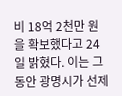비 18억 2천만 원을 확보했다고 24일 밝혔다. 이는 그동안 광명시가 선제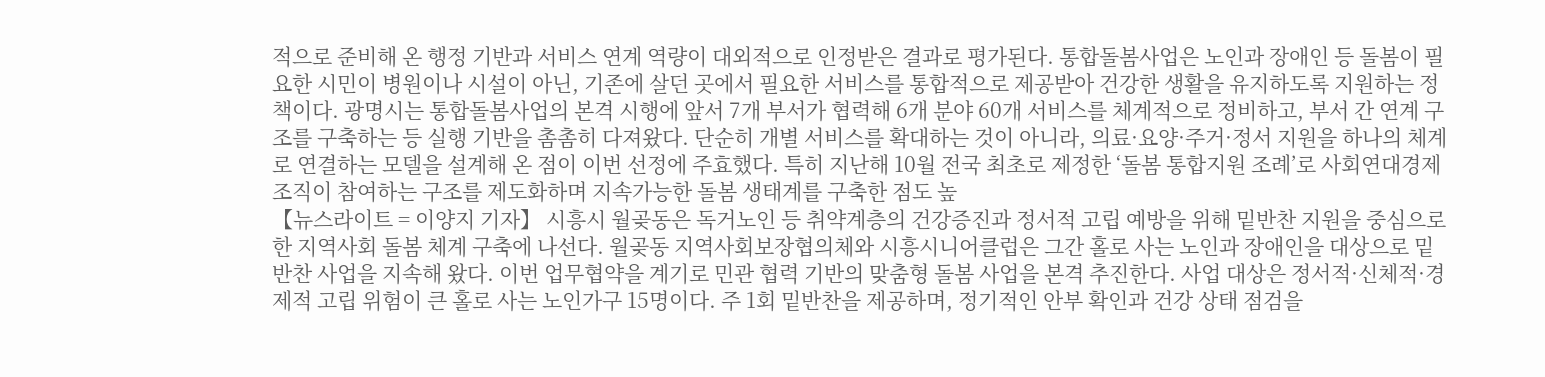적으로 준비해 온 행정 기반과 서비스 연계 역량이 대외적으로 인정받은 결과로 평가된다. 통합돌봄사업은 노인과 장애인 등 돌봄이 필요한 시민이 병원이나 시설이 아닌, 기존에 살던 곳에서 필요한 서비스를 통합적으로 제공받아 건강한 생활을 유지하도록 지원하는 정책이다. 광명시는 통합돌봄사업의 본격 시행에 앞서 7개 부서가 협력해 6개 분야 60개 서비스를 체계적으로 정비하고, 부서 간 연계 구조를 구축하는 등 실행 기반을 촘촘히 다져왔다. 단순히 개별 서비스를 확대하는 것이 아니라, 의료·요양·주거·정서 지원을 하나의 체계로 연결하는 모델을 설계해 온 점이 이번 선정에 주효했다. 특히 지난해 10월 전국 최초로 제정한 ‘돌봄 통합지원 조례’로 사회연대경제조직이 참여하는 구조를 제도화하며 지속가능한 돌봄 생태계를 구축한 점도 높
【뉴스라이트 = 이양지 기자】 시흥시 월곶동은 독거노인 등 취약계층의 건강증진과 정서적 고립 예방을 위해 밑반찬 지원을 중심으로 한 지역사회 돌봄 체계 구축에 나선다. 월곶동 지역사회보장협의체와 시흥시니어클럽은 그간 홀로 사는 노인과 장애인을 대상으로 밑반찬 사업을 지속해 왔다. 이번 업무협약을 계기로 민관 협력 기반의 맞춤형 돌봄 사업을 본격 추진한다. 사업 대상은 정서적·신체적·경제적 고립 위험이 큰 홀로 사는 노인가구 15명이다. 주 1회 밑반찬을 제공하며, 정기적인 안부 확인과 건강 상태 점검을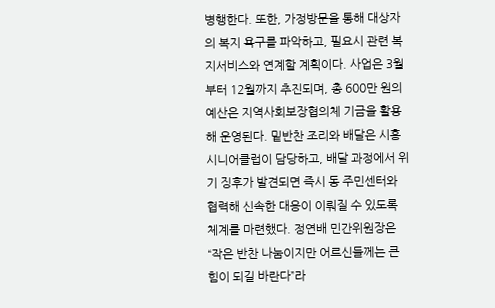병행한다. 또한, 가정방문을 통해 대상자의 복지 욕구를 파악하고, 필요시 관련 복지서비스와 연계할 계획이다. 사업은 3월부터 12월까지 추진되며, 총 600만 원의 예산은 지역사회보장협의체 기금을 활용해 운영된다. 밑반찬 조리와 배달은 시흥시니어클럽이 담당하고, 배달 과정에서 위기 징후가 발견되면 즉시 동 주민센터와 협력해 신속한 대응이 이뤄질 수 있도록 체계를 마련했다. 정연배 민간위원장은 “작은 반찬 나눔이지만 어르신들께는 큰 힘이 되길 바란다”라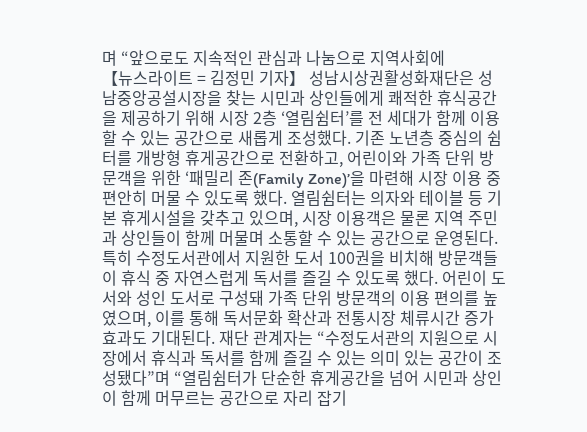며 “앞으로도 지속적인 관심과 나눔으로 지역사회에
【뉴스라이트 = 김정민 기자】 성남시상권활성화재단은 성남중앙공설시장을 찾는 시민과 상인들에게 쾌적한 휴식공간을 제공하기 위해 시장 2층 ‘열림쉼터’를 전 세대가 함께 이용할 수 있는 공간으로 새롭게 조성했다. 기존 노년층 중심의 쉼터를 개방형 휴게공간으로 전환하고, 어린이와 가족 단위 방문객을 위한 ‘패밀리 존(Family Zone)’을 마련해 시장 이용 중 편안히 머물 수 있도록 했다. 열림쉼터는 의자와 테이블 등 기본 휴게시설을 갖추고 있으며, 시장 이용객은 물론 지역 주민과 상인들이 함께 머물며 소통할 수 있는 공간으로 운영된다. 특히 수정도서관에서 지원한 도서 100권을 비치해 방문객들이 휴식 중 자연스럽게 독서를 즐길 수 있도록 했다. 어린이 도서와 성인 도서로 구성돼 가족 단위 방문객의 이용 편의를 높였으며, 이를 통해 독서문화 확산과 전통시장 체류시간 증가 효과도 기대된다. 재단 관계자는 “수정도서관의 지원으로 시장에서 휴식과 독서를 함께 즐길 수 있는 의미 있는 공간이 조성됐다”며 “열림쉼터가 단순한 휴게공간을 넘어 시민과 상인이 함께 머무르는 공간으로 자리 잡기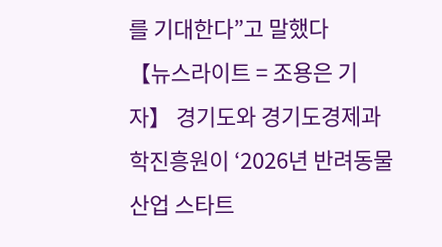를 기대한다”고 말했다
【뉴스라이트 = 조용은 기자】 경기도와 경기도경제과학진흥원이 ‘2026년 반려동물산업 스타트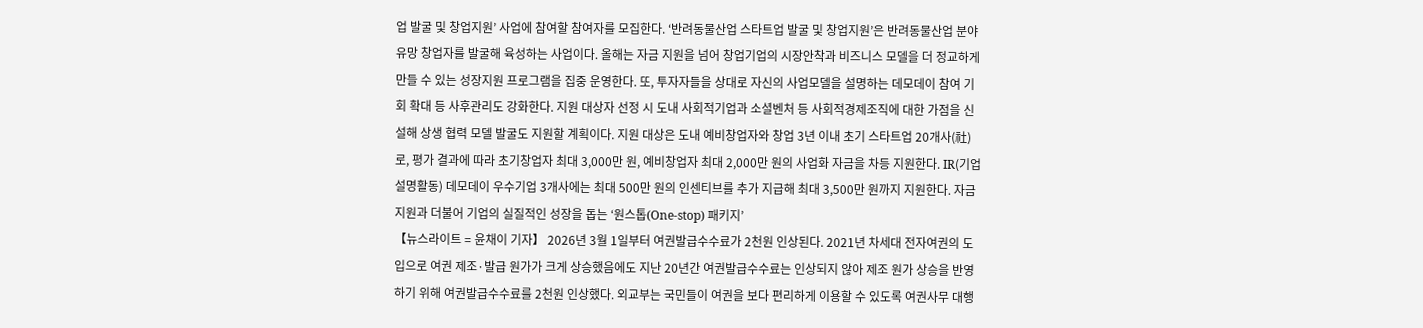업 발굴 및 창업지원’ 사업에 참여할 참여자를 모집한다. ‘반려동물산업 스타트업 발굴 및 창업지원’은 반려동물산업 분야 유망 창업자를 발굴해 육성하는 사업이다. 올해는 자금 지원을 넘어 창업기업의 시장안착과 비즈니스 모델을 더 정교하게 만들 수 있는 성장지원 프로그램을 집중 운영한다. 또, 투자자들을 상대로 자신의 사업모델을 설명하는 데모데이 참여 기회 확대 등 사후관리도 강화한다. 지원 대상자 선정 시 도내 사회적기업과 소셜벤처 등 사회적경제조직에 대한 가점을 신설해 상생 협력 모델 발굴도 지원할 계획이다. 지원 대상은 도내 예비창업자와 창업 3년 이내 초기 스타트업 20개사(社)로, 평가 결과에 따라 초기창업자 최대 3,000만 원, 예비창업자 최대 2,000만 원의 사업화 자금을 차등 지원한다. IR(기업설명활동) 데모데이 우수기업 3개사에는 최대 500만 원의 인센티브를 추가 지급해 최대 3,500만 원까지 지원한다. 자금 지원과 더불어 기업의 실질적인 성장을 돕는 ‘원스톱(One-stop) 패키지’
【뉴스라이트 = 윤채이 기자】 2026년 3월 1일부터 여권발급수수료가 2천원 인상된다. 2021년 차세대 전자여권의 도입으로 여권 제조·발급 원가가 크게 상승했음에도 지난 20년간 여권발급수수료는 인상되지 않아 제조 원가 상승을 반영하기 위해 여권발급수수료를 2천원 인상했다. 외교부는 국민들이 여권을 보다 편리하게 이용할 수 있도록 여권사무 대행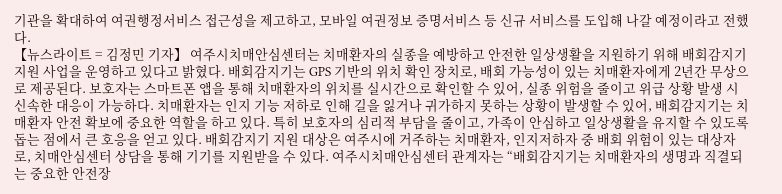기관을 확대하여 여권행정서비스 접근성을 제고하고, 모바일 여권정보 증명서비스 등 신규 서비스를 도입해 나갈 예정이라고 전했다.
【뉴스라이트 = 김정민 기자】 여주시치매안심센터는 치매환자의 실종을 예방하고 안전한 일상생활을 지원하기 위해 배회감지기 지원 사업을 운영하고 있다고 밝혔다. 배회감지기는 GPS 기반의 위치 확인 장치로, 배회 가능성이 있는 치매환자에게 2년간 무상으로 제공된다. 보호자는 스마트폰 앱을 통해 치매환자의 위치를 실시간으로 확인할 수 있어, 실종 위험을 줄이고 위급 상황 발생 시 신속한 대응이 가능하다. 치매환자는 인지 기능 저하로 인해 길을 잃거나 귀가하지 못하는 상황이 발생할 수 있어, 배회감지기는 치매환자 안전 확보에 중요한 역할을 하고 있다. 특히 보호자의 심리적 부담을 줄이고, 가족이 안심하고 일상생활을 유지할 수 있도록 돕는 점에서 큰 호응을 얻고 있다. 배회감지기 지원 대상은 여주시에 거주하는 치매환자, 인지저하자 중 배회 위험이 있는 대상자로, 치매안심센터 상담을 통해 기기를 지원받을 수 있다. 여주시치매안심센터 관계자는 “배회감지기는 치매환자의 생명과 직결되는 중요한 안전장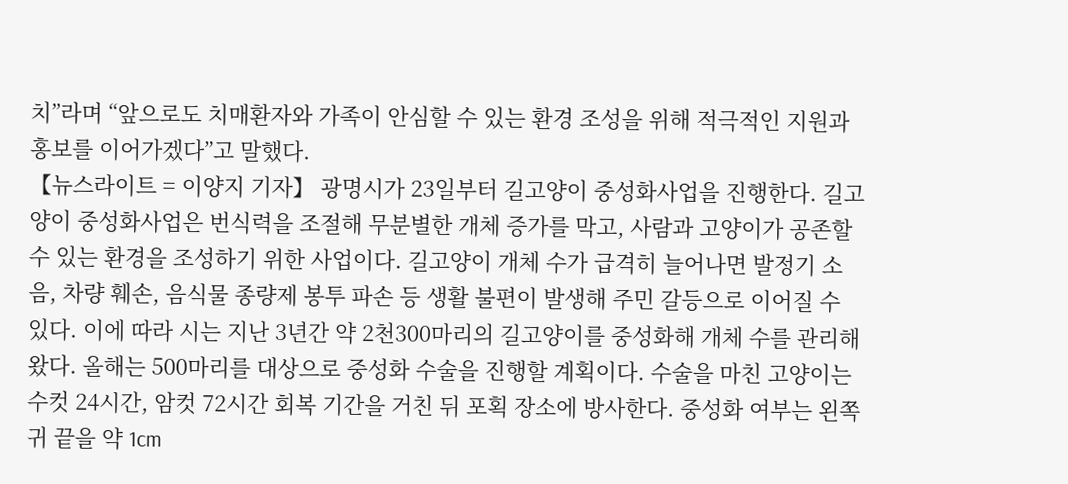치”라며 “앞으로도 치매환자와 가족이 안심할 수 있는 환경 조성을 위해 적극적인 지원과 홍보를 이어가겠다”고 말했다.
【뉴스라이트 = 이양지 기자】 광명시가 23일부터 길고양이 중성화사업을 진행한다. 길고양이 중성화사업은 번식력을 조절해 무분별한 개체 증가를 막고, 사람과 고양이가 공존할 수 있는 환경을 조성하기 위한 사업이다. 길고양이 개체 수가 급격히 늘어나면 발정기 소음, 차량 훼손, 음식물 종량제 봉투 파손 등 생활 불편이 발생해 주민 갈등으로 이어질 수 있다. 이에 따라 시는 지난 3년간 약 2천300마리의 길고양이를 중성화해 개체 수를 관리해 왔다. 올해는 500마리를 대상으로 중성화 수술을 진행할 계획이다. 수술을 마친 고양이는 수컷 24시간, 암컷 72시간 회복 기간을 거친 뒤 포획 장소에 방사한다. 중성화 여부는 왼쪽 귀 끝을 약 1cm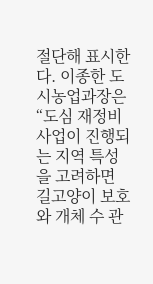절단해 표시한다. 이종한 도시농업과장은 “도심 재정비사업이 진행되는 지역 특성을 고려하면 길고양이 보호와 개체 수 관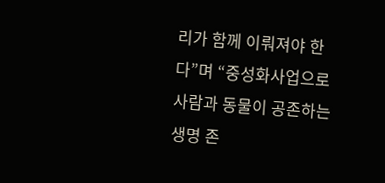리가 함께 이뤄져야 한다”며 “중성화사업으로 사람과 동물이 공존하는 생명 존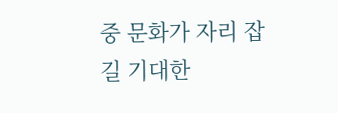중 문화가 자리 잡길 기대한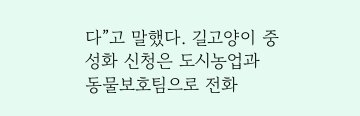다”고 말했다. 길고양이 중성화 신청은 도시농업과 동물보호팀으로 전화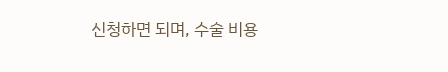신청하면 되며, 수술 비용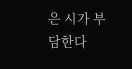은 시가 부담한다